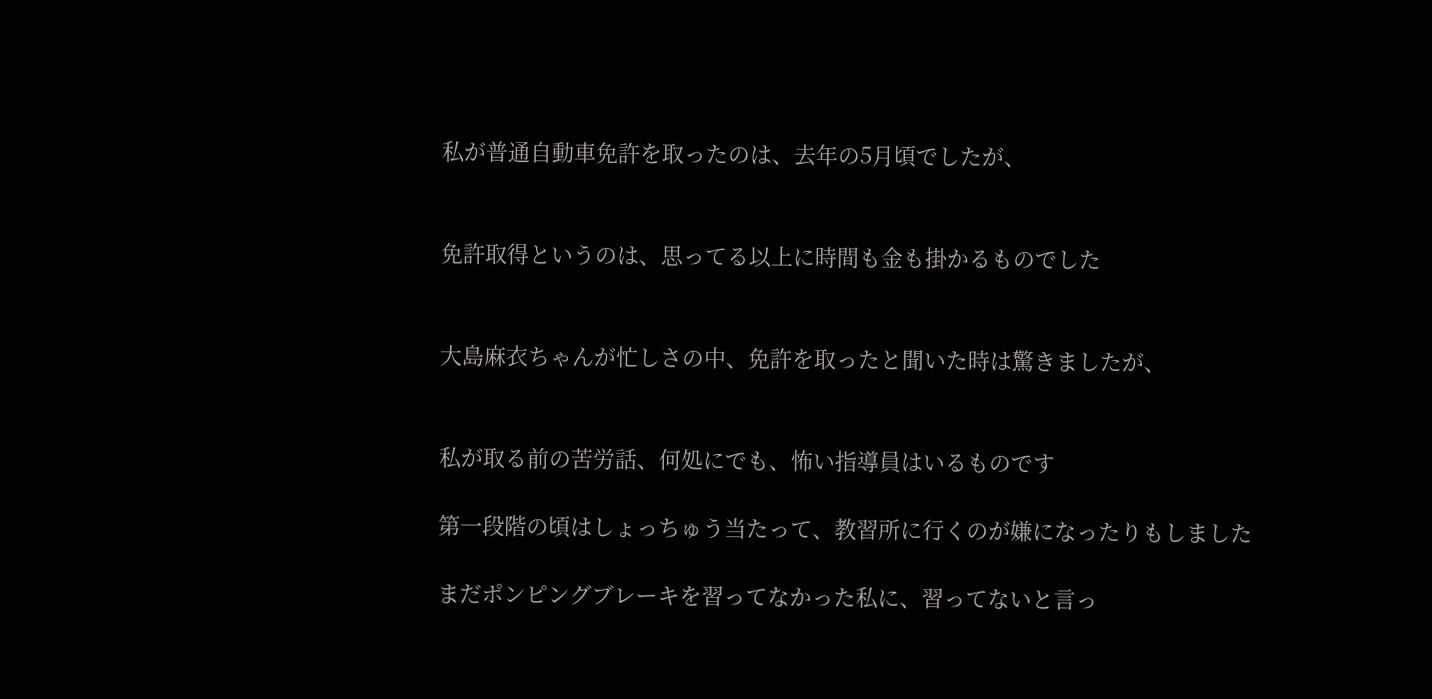私が普通自動車免許を取ったのは、去年の5月頃でしたが、


免許取得というのは、思ってる以上に時間も金も掛かるものでした


大島麻衣ちゃんが忙しさの中、免許を取ったと聞いた時は驚きましたが、


私が取る前の苦労話、何処にでも、怖い指導員はいるものです

第一段階の頃はしょっちゅう当たって、教習所に行くのが嫌になったりもしました

まだポンピングブレーキを習ってなかった私に、習ってないと言っ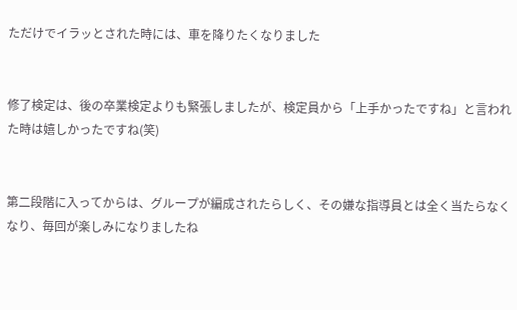ただけでイラッとされた時には、車を降りたくなりました


修了検定は、後の卒業検定よりも緊張しましたが、検定員から「上手かったですね」と言われた時は嬉しかったですね(笑)


第二段階に入ってからは、グループが編成されたらしく、その嫌な指導員とは全く当たらなくなり、毎回が楽しみになりましたね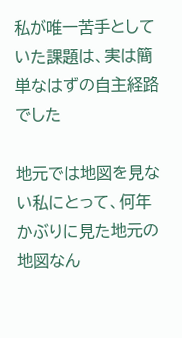私が唯一苦手としていた課題は、実は簡単なはずの自主経路でした

地元では地図を見ない私にとって、何年かぶりに見た地元の地図なん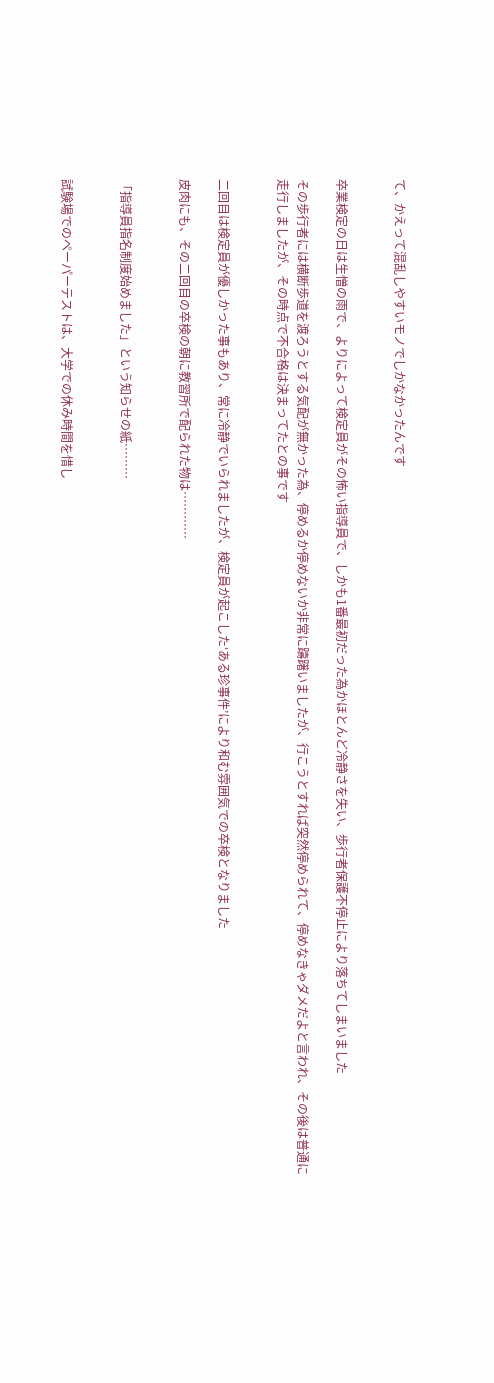て、かえって混乱しやすいモノでしかなかったんです


卒業検定の日は生憎の雨で、よりによって検定員がその怖い指導員で、しかも1番最初だった為かほとんど冷静さを失い、歩行者保護不停止により落ちてしまいました

その歩行者には横断歩道を渡ろうとする気配が無かった為、停めるか停めないか非常に躊躇いましたが、行こうとすれば突然停められて、停めなきゃダメだよと言われ、その後は普通に走行しましたが、その時点で不合格は決まってたとの事です


二回目は検定員が優しかった事もあり、常に冷静でいられましたが、検定員が起こした‘ある珍事件’により和む雰囲気での卒検となりました

皮肉にも、その二回目の卒検の朝に教習所で配られた物は…………


「指導員指名制度始めました」という知らせの紙………


試験場でのペーパーテストは、大学での休み時間を惜し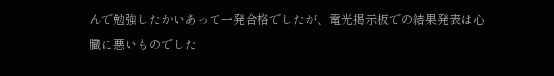んで勉強したかいあって一発合格でしたが、電光掲示板での結果発表は心臓に悪いものでした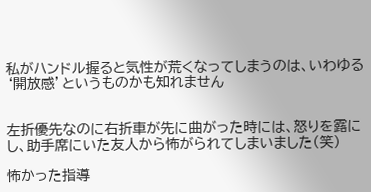私がハンドル握ると気性が荒くなってしまうのは、いわゆる‘開放感’というものかも知れません


左折優先なのに右折車が先に曲がった時には、怒りを露にし、助手席にいた友人から怖がられてしまいました(笑)

怖かった指導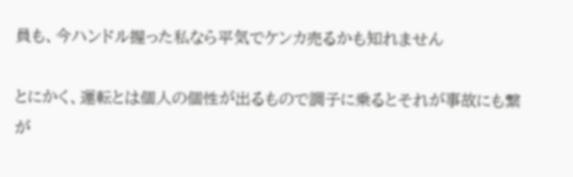員も、今ハンドル握った私なら平気でケンカ売るかも知れません

とにかく、運転とは個人の個性が出るもので調子に乗るとそれが事故にも繋が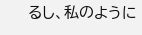るし、私のように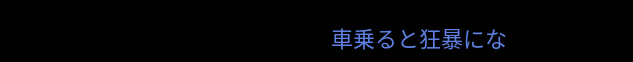車乗ると狂暴にな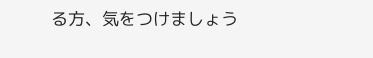る方、気をつけましょう